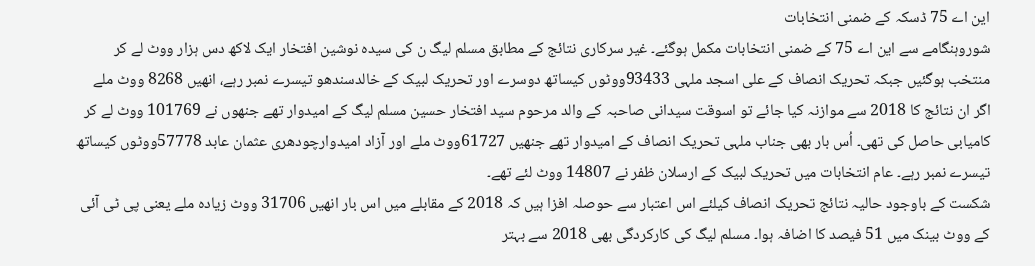این اے 75 ڈسکہ کے ضمنی انتخابات
شوروہنگامے سے این اے 75 کے ضمنی انتخابات مکمل ہوگئے۔ غیر سرکاری نتائج کے مطابق مسلم لیگ ن کی سیدہ نوشین افتخار ایک لاکھ دس ہزار ووٹ لے کر منتخب ہوگئیں جبکہ تحریک انصاف کے علی اسجد ملہی 93433ووٹوں کیساتھ دوسرے اور تحریک لبیک کے خالدسندھو تیسرے نمبر رہے، انھیں 8268 ووٹ ملے
اگر ان نتائج کا 2018 سے موازنہ کیا جائے تو اسوقت سیدانی صاحبہ کے والد مرحوم سید افتخار حسین مسلم لیگ کے امیدوار تھے جنھوں نے 101769 ووٹ لے کر کامیابی حاصل کی تھی۔ اُس بار بھی جناب ملہی تحریک انصاف کے امیدوار تھے جنھیں 61727ووٹ ملے اور آزاد امیدوارچودھری عثمان عابد 57778ووٹوں کیساتھ تیسرے نمبر رہے۔ عام انتخابات میں تحریک لبیک کے ارسلان ظفر نے 14807 ووٹ لئے تھے۔
شکست کے باوجود حالیہ نتائج تحریک انصاف کیلئے اس اعتبار سے حوصلہ افزا ہیں کہ 2018 کے مقابلے میں اس بار انھیں 31706 ووٹ زیادہ ملے یعنی پی ٹی آئی کے ووٹ بینک میں 51 فیصد کا اضافہ ہوا۔ مسلم لیگ کی کارکردگی بھی 2018 سے بہتر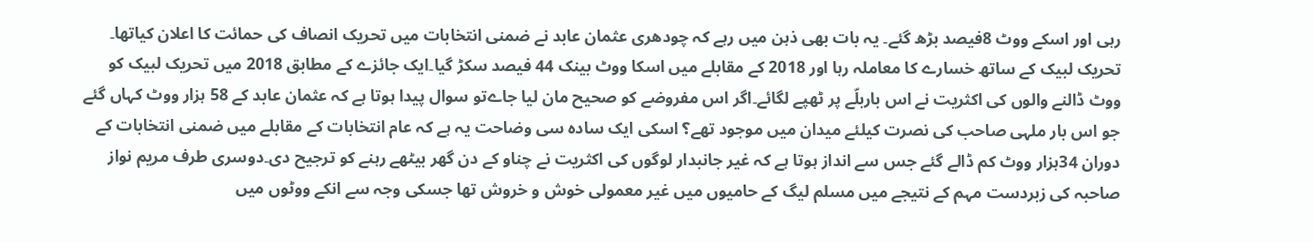رہی اور اسکے ووٹ 8فیصد بڑھ گئے۔ یہ بات بھی ذہن میں رہے کہ چودھری عثمان عابد نے ضمنی انتخابات میں تحریک انصاف کی حمائت کا اعلان کیاتھا۔
تحریک لبیک کے ساتھ خسارے کا معاملہ رہا اور 2018 کے مقابلے میں اسکا ووٹ بینک 44 فیصد سکڑ گیا۔ایک جائزے کے مطابق 2018 میں تحریک لبیک کو ووٹ ڈالنے والوں کی اکثریت نے اس باربلّے پر ٹھپے لگائے۔اگر اس مفروضے کو صحیح مان لیا جاےتو سوال پیدا ہوتا ہے کہ عثمان عابد کے 58 ہزار ووٹ کہاں گئے جو اس بار ملہی صاحب کی نصرت کیلئے میدان میں موجود تھے؟ اسکی ایک سادہ سی وضاحت یہ ہے کہ عام انتخابات کے مقابلے میں ضمنی انتخابات کے دوران 34ہزار ووٹ کم ڈالے گئے جس سے انداز ہوتا ہے کہ غیر جانبدار لوگوں کی اکثریت نے چناو کے دن گھر بیٹھے رہنے کو ترجیح دی۔دوسری طرف مریم نواز صاحبہ کی زبردست مہم کے نتیجے میں مسلم لیگ کے حامیوں میں غیر معمولی خوش و خروش تھا جسکی وجہ سے انکے ووٹوں میں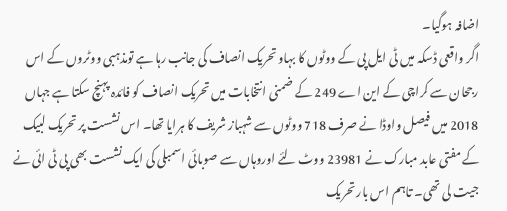اضافہ ہوگیا۔
اگر واقعی ڈسکہ میں ٹی ایل پی کے ووٹوں کا بہاو تحریک انصاف کی جانب رہا ہے تومذہبی ووٹروں کے اس رجحان سے کراچی کے این اے 249 کے ضمنی انتخابات میں تحریک انصاف کو فائدہ پہنچ سکتا ہے جہاں 2018 میں فیصل واوڈا نے صرف 718 ووٹوں سے شہباز شریف کا ہرایا تھا۔ اس نشست پر تحریک لبیک کے مفتی عابد مبارک نے 23981 ووٹ لئے اوروہاں سے صوبائی اسمبلی کی ایک نشست بھی پی ٹی ائی نے جیت لی تھی۔ تاہم اس بار تحریک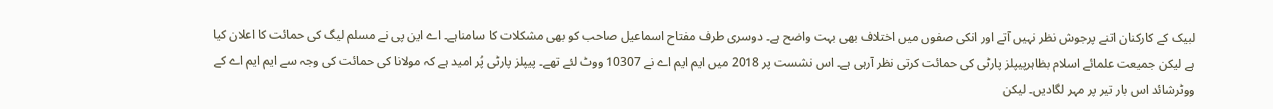لبیک کے کارکنان اتنے پرجوش نظر نہیں آتے اور انکی صفوں میں اختلاف بھی بہت واضح ہے۔ دوسری طرف مفتاح اسماعیل صاحب کو بھی مشکلات کا سامناہے۔ اے این پی نے مسلم لیگ کی حمائت کا اعلان کیا ہے لیکن جمیعت علمائے اسلام بظاہرپیپلز پارٹی کی حمائت کرتی نظر آرہی ہے۔ اس نشست پر 2018 میں ایم ایم اے نے 10307 ووٹ لئے تھے۔ پیپلز پارٹی پُر امید ہے کہ مولانا کی حمائت کی وجہ سے ایم ایم اے کے ووٹرشائد اس بار تیر پر مہر لگادیں۔ لیکن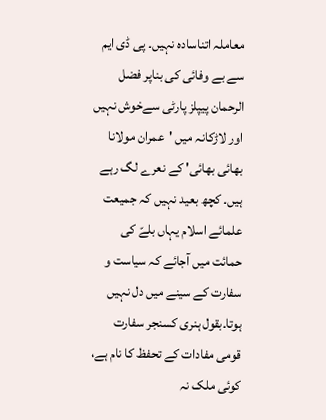معاملہ اتناسادہ نہیں۔ پی ڈی ایم سے بے وفائی کی بناپر فضل الرحمان پیپلز پارٹی سےخوش نہیں اور لاڑکانہ میں 'عمران مولانا بھائی بھائی' کے نعرے لگ رہے ہیں۔ کچھ بعید نہیں کہ جمیعت علمائے اسلام یہاں بلےّ کی حمائت میں آجائے کہ سیاست و سفارت کے سینے میں دل نہیں ہوتا۔بقول ہنری کسنجر سفارت قومی مفادات کے تحفظ کا نام ہے، کوئی ملک نہ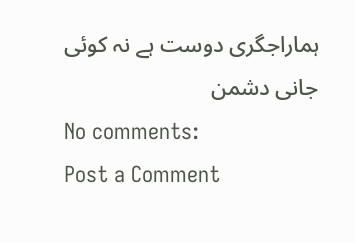ہماراجگری دوست ہے نہ کوئی جانی دشمن
No comments:
Post a Comment